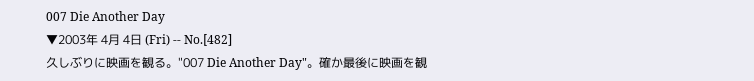007 Die Another Day
▼2003年 4月 4日 (Fri) -- No.[482]
久しぶりに映画を観る。"007 Die Another Day"。確か最後に映画を観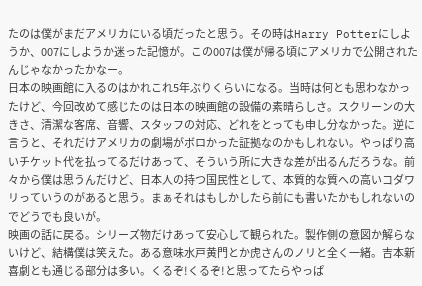たのは僕がまだアメリカにいる頃だったと思う。その時はHarry Potterにしようか、007にしようか迷った記憶が。この007は僕が帰る頃にアメリカで公開されたんじゃなかったかなー。
日本の映画館に入るのはかれこれ5年ぶりくらいになる。当時は何とも思わなかったけど、今回改めて感じたのは日本の映画館の設備の素晴らしさ。スクリーンの大きさ、清潔な客席、音響、スタッフの対応、どれをとっても申し分なかった。逆に言うと、それだけアメリカの劇場がボロかった証拠なのかもしれない。やっぱり高いチケット代を払ってるだけあって、そういう所に大きな差が出るんだろうな。前々から僕は思うんだけど、日本人の持つ国民性として、本質的な質への高いコダワリっていうのがあると思う。まぁそれはもしかしたら前にも書いたかもしれないのでどうでも良いが。
映画の話に戻る。シリーズ物だけあって安心して観られた。製作側の意図か解らないけど、結構僕は笑えた。ある意味水戸黄門とか虎さんのノリと全く一緒。吉本新喜劇とも通じる部分は多い。くるぞ!くるぞ!と思ってたらやっぱ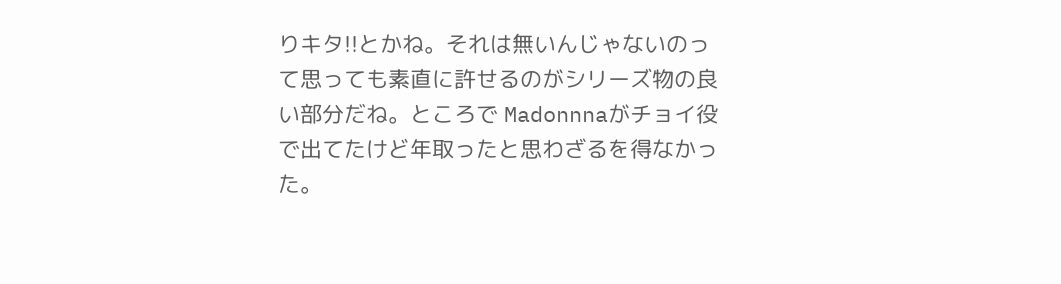りキタ!!とかね。それは無いんじゃないのって思っても素直に許せるのがシリーズ物の良い部分だね。ところで Madonnnaがチョイ役で出てたけど年取ったと思わざるを得なかった。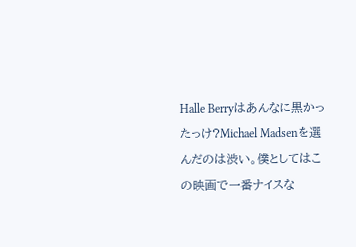Halle Berryはあんなに黒かったっけ?Michael Madsenを選んだのは渋い。僕としてはこの映画で一番ナイスな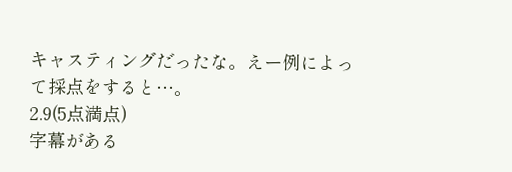キャスティングだったな。えー例によって採点をすると…。
2.9(5点満点)
字幕がある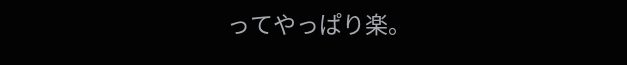ってやっぱり楽。